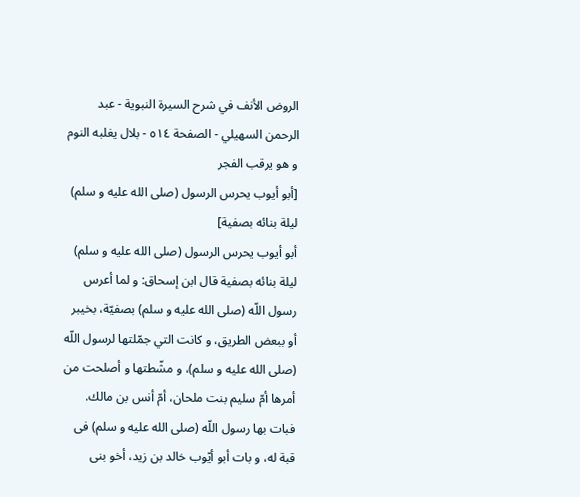الروض الأنف في شرح السيرة النبوية - عبد الرحمن السهيلي - الصفحة ٥١٤ - بلال يغلبه النوم و هو يرقب الفجر
[أبو أيوب يحرس الرسول (صلى الله عليه و سلم) ليلة بنائه بصفية]
أبو أيوب يحرس الرسول (صلى الله عليه و سلم) ليلة بنائه بصفية قال ابن إسحاق: و لما أعرس رسول اللّه (صلى الله عليه و سلم) بصفيّة، بخيبر أو ببعض الطريق، و كانت التي جمّلتها لرسول اللّه (صلى الله عليه و سلم)، و مشّطتها و أصلحت من أمرها أمّ سليم بنت ملحان، أمّ أنس بن مالك. فبات بها رسول اللّه (صلى الله عليه و سلم) فى قبة له، و بات أبو أيّوب خالد بن زيد، أخو بنى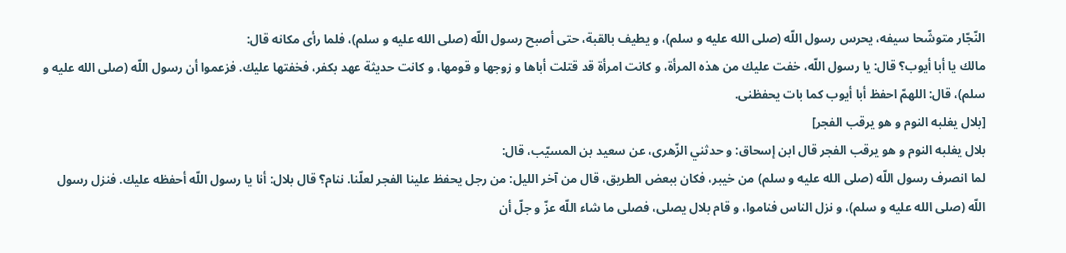النّجّار متوشّحا سيفه، يحرس رسول اللّه (صلى الله عليه و سلم)، و يطيف بالقبة، حتى أصبح رسول اللّه (صلى الله عليه و سلم)، فلما رأى مكانه قال:
مالك يا أبا أيوب؟ قال: يا رسول اللّه، خفت عليك من هذه المرأة، و كانت امرأة قد قتلت أباها و زوجها و قومها، و كانت حديثة عهد بكفر، فخفتها عليك. فزعموا أن رسول اللّه (صلى الله عليه و سلم)، قال: اللهمّ احفظ أبا أيوب كما بات يحفظنى.
[بلال يغلبه النوم و هو يرقب الفجر]
بلال يغلبه النوم و هو يرقب الفجر قال ابن إسحاق: و حدثني الزّهرى، عن سعيد بن المسيّب، قال:
لما انصرف رسول اللّه (صلى الله عليه و سلم) من خيبر، فكان ببعض الطريق، قال من آخر الليل: من رجل يحفظ علينا الفجر لعلّنا. ننام؟ قال بلال: أنا يا رسول اللّه أحفظه عليك. فنزل رسول اللّه (صلى الله عليه و سلم)، و نزل الناس فناموا، و قام بلال يصلى، فصلى ما شاء اللّه عزّ و جلّ أن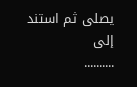يصلى ثم استند إلى
..........